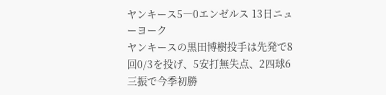ヤンキース5―0エンゼルス 13日ニューヨーク
ヤンキースの黒田博樹投手は先発で8回0/3を投げ、5安打無失点、2四球6三振で今季初勝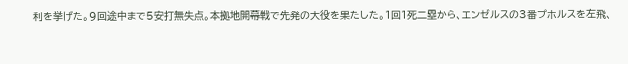利を挙げた。9回途中まで5安打無失点。本拠地開幕戦で先発の大役を果たした。1回1死二塁から、エンゼルスの3番プホルスを左飛、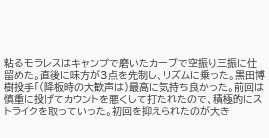粘るモラレスはキャンプで磨いたカーブで空振り三振に仕留めた。直後に味方が3点を先制し、リズムに乗った。黒田博樹投手「(降板時の大歓声は)最高に気持ち良かった。前回は慎重に投げてカウントを悪くして打たれたので、積極的にストライクを取っていった。初回を抑えられたのが大き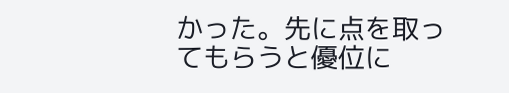かった。先に点を取ってもらうと優位に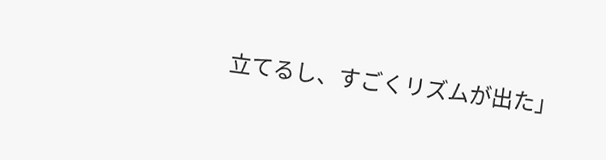立てるし、すごくリズムが出た」